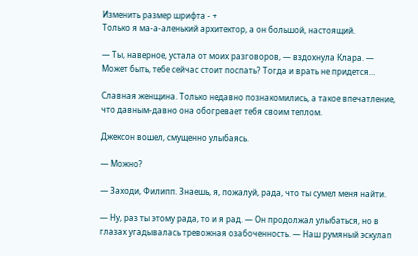Изменить размер шрифта - +
Только я ма-а-аленький архитектор, а он большой, настоящий.

— Ты, наверное, устала от моих разговоров, — вздохнула Клара. — Может быть, тебе сейчас стоит поспать? Тогда и врать не придется…

Славная женщина. Только недавно познакомились, а такое впечатление, что давным-давно она обогревает тебя своим теплом.

Джексон вошел, смущенно улыбаясь.

— Можно?

— Заходи, Филипп. Знаешь, я, пожалуй, рада, что ты сумел меня найти.

— Ну, раз ты этому рада, то и я рад. — Он продолжал улыбаться, но в глазах угадывалась тревожная озабоченность. — Наш румяный эскулап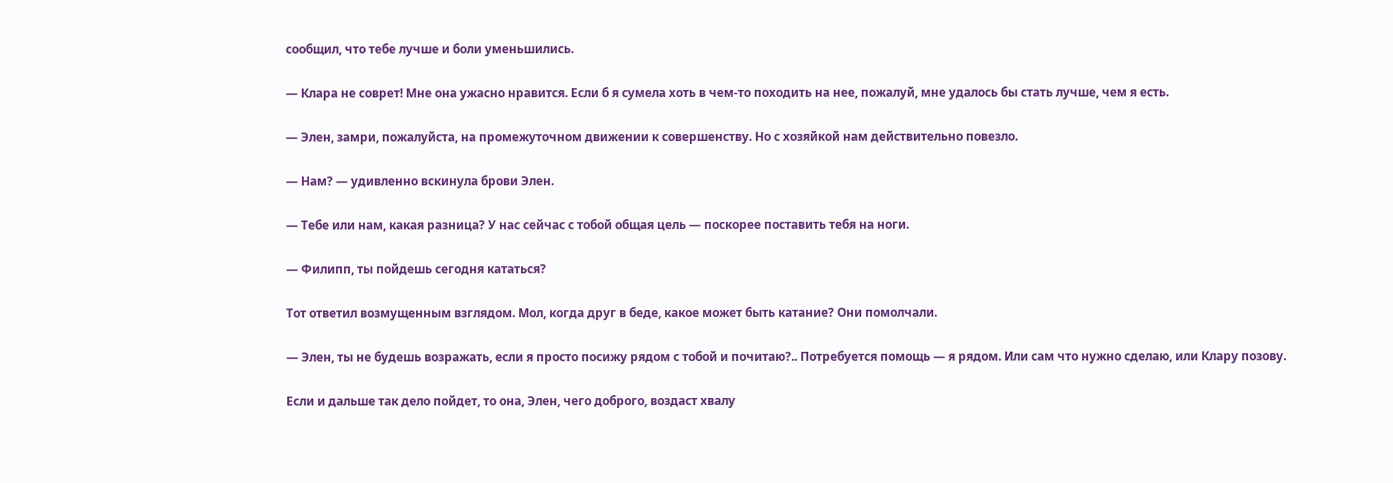сообщил, что тебе лучше и боли уменьшились.

— Клара не соврет! Мне она ужасно нравится. Если б я сумела хоть в чем-то походить на нее, пожалуй, мне удалось бы стать лучше, чем я есть.

— Элен, замри, пожалуйста, на промежуточном движении к совершенству. Но с хозяйкой нам действительно повезло.

— Нам? — удивленно вскинула брови Элен.

— Тебе или нам, какая разница? У нас сейчас с тобой общая цель — поскорее поставить тебя на ноги.

— Филипп, ты пойдешь сегодня кататься?

Тот ответил возмущенным взглядом. Мол, когда друг в беде, какое может быть катание? Они помолчали.

— Элен, ты не будешь возражать, если я просто посижу рядом с тобой и почитаю?.. Потребуется помощь — я рядом. Или сам что нужно сделаю, или Клару позову.

Если и дальше так дело пойдет, то она, Элен, чего доброго, воздаст хвалу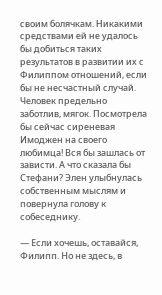своим болячкам. Никакими средствами ей не удалось бы добиться таких результатов в развитии их с Филиппом отношений, если бы не несчастный случай. Человек предельно заботлив, мягок. Посмотрела бы сейчас сиреневая Имоджен на своего любимца! Вся бы зашлась от зависти. А что сказала бы Стефани? Элен улыбнулась собственным мыслям и повернула голову к собеседнику.

— Если хочешь, оставайся, Филипп. Но не здесь, в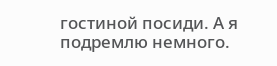гостиной посиди. А я подремлю немного.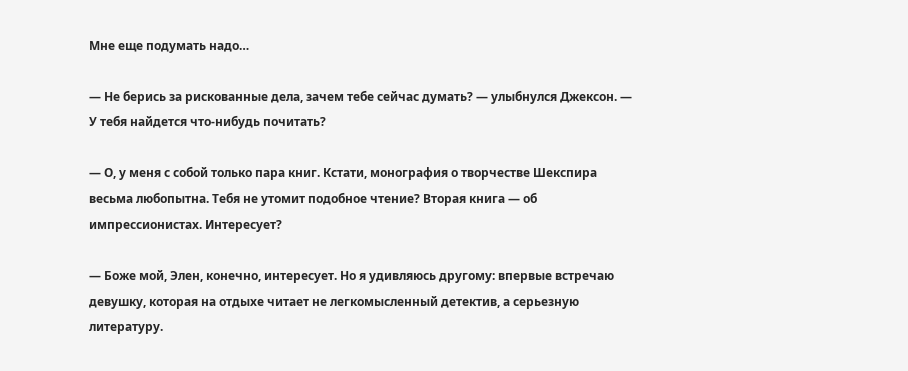Мне еще подумать надо…

— Не берись за рискованные дела, зачем тебе сейчас думать? — улыбнулся Джексон. — У тебя найдется что-нибудь почитать?

— О, у меня с собой только пара книг. Кстати, монография о творчестве Шекспира весьма любопытна. Тебя не утомит подобное чтение? Вторая книга — об импрессионистах. Интересует?

— Боже мой, Элен, конечно, интересует. Но я удивляюсь другому: впервые встречаю девушку, которая на отдыхе читает не легкомысленный детектив, а серьезную литературу.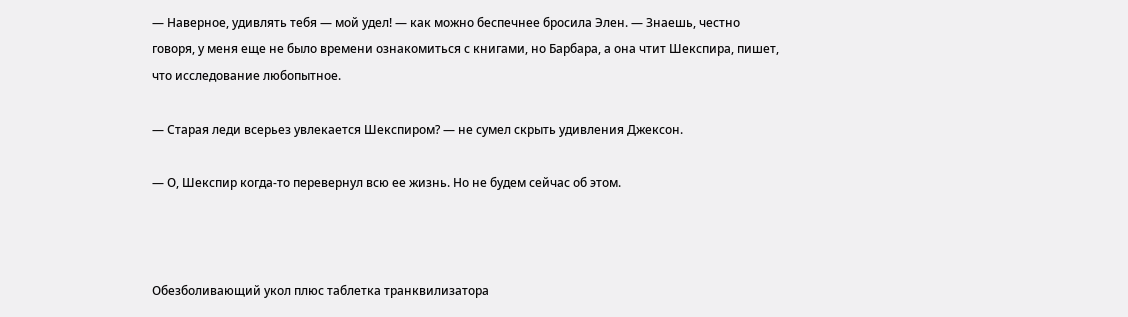— Наверное, удивлять тебя — мой удел! — как можно беспечнее бросила Элен. — Знаешь, честно говоря, у меня еще не было времени ознакомиться с книгами, но Барбара, а она чтит Шекспира, пишет, что исследование любопытное.

— Старая леди всерьез увлекается Шекспиром? — не сумел скрыть удивления Джексон.

— О, Шекспир когда-то перевернул всю ее жизнь. Но не будем сейчас об этом.



Обезболивающий укол плюс таблетка транквилизатора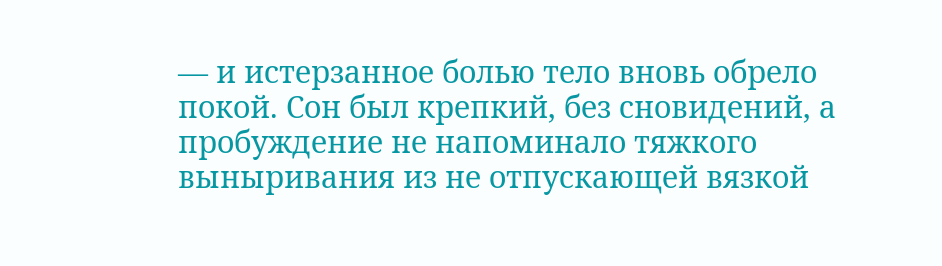— и истерзанное болью тело вновь обрело покой. Сон был крепкий, без сновидений, а пробуждение не напоминало тяжкого выныривания из не отпускающей вязкой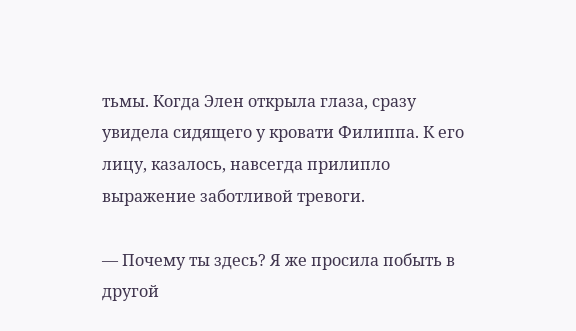тьмы. Когда Элен открыла глаза, сразу увидела сидящего у кровати Филиппа. К его лицу, казалось, навсегда прилипло выражение заботливой тревоги.

— Почему ты здесь? Я же просила побыть в другой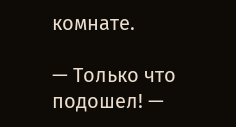комнате.

— Только что подошел! —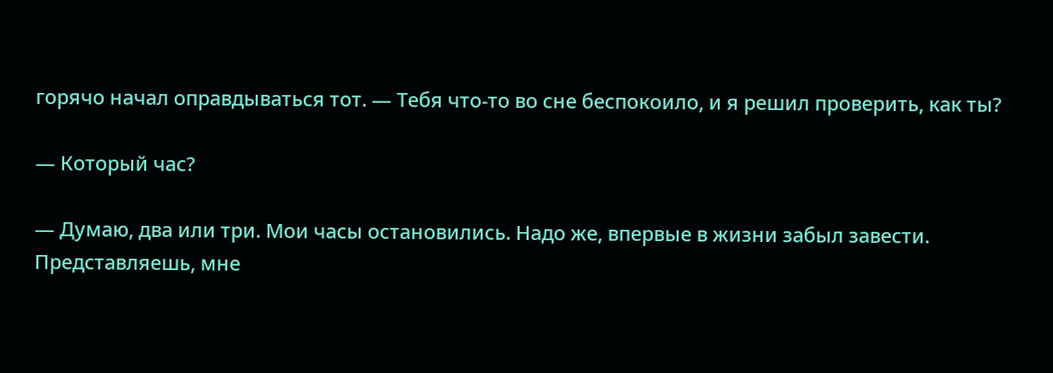горячо начал оправдываться тот. — Тебя что-то во сне беспокоило, и я решил проверить, как ты?

— Который час?

— Думаю, два или три. Мои часы остановились. Надо же, впервые в жизни забыл завести. Представляешь, мне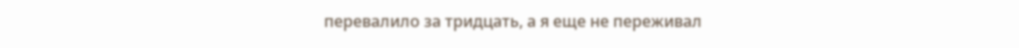перевалило за тридцать, а я еще не переживал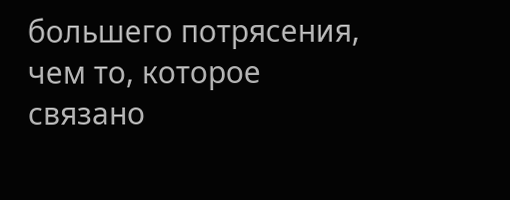большего потрясения, чем то, которое связано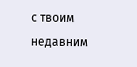с твоим недавним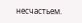несчастьем.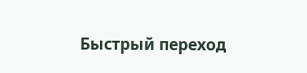Быстрый переход